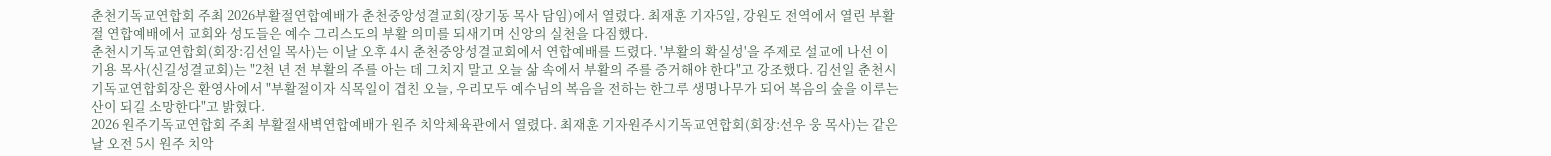춘천기독교연합회 주최 2026부활절연합예배가 춘천중앙성결교회(장기동 목사 담임)에서 열렸다. 최재훈 기자5일, 강원도 전역에서 열린 부활절 연합예배에서 교회와 성도들은 예수 그리스도의 부활 의미를 되새기며 신앙의 실천을 다짐했다.
춘천시기독교연합회(회장:김선일 목사)는 이날 오후 4시 춘천중앙성결교회에서 연합예배를 드렸다. '부활의 확실성'을 주제로 설교에 나선 이기용 목사(신길성결교회)는 "2천 년 전 부활의 주를 아는 데 그치지 말고 오늘 삶 속에서 부활의 주를 증거해야 한다"고 강조했다. 김선일 춘천시기독교연합회장은 환영사에서 "부활절이자 식목일이 겹친 오늘, 우리모두 예수님의 복음을 전하는 한그루 생명나무가 되어 복음의 숲을 이루는 산이 되길 소망한다"고 밝혔다.
2026 원주기독교연합회 주최 부활절새벽연합예배가 원주 치악체육관에서 열렸다. 최재훈 기자원주시기독교연합회(회장:선우 웅 목사)는 같은 날 오전 5시 원주 치악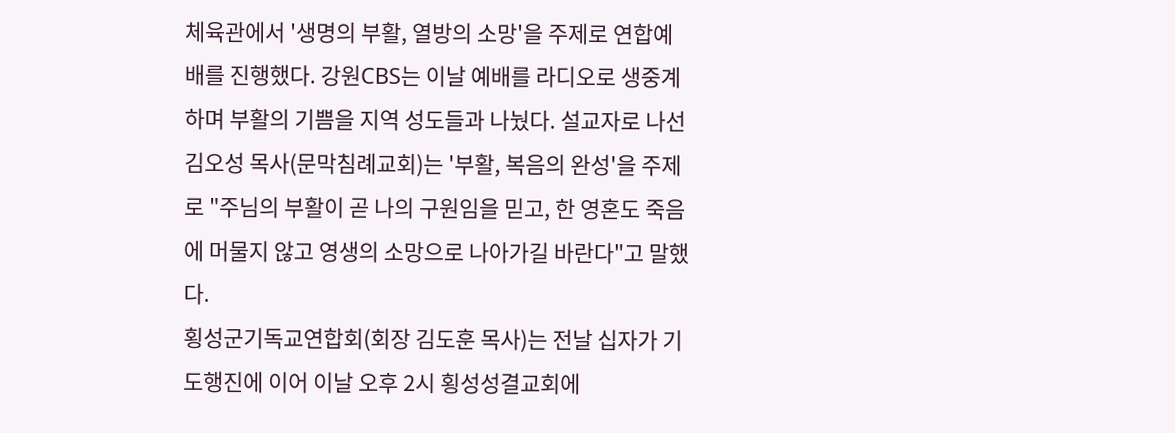체육관에서 '생명의 부활, 열방의 소망'을 주제로 연합예배를 진행했다. 강원CBS는 이날 예배를 라디오로 생중계하며 부활의 기쁨을 지역 성도들과 나눴다. 설교자로 나선 김오성 목사(문막침례교회)는 '부활, 복음의 완성'을 주제로 "주님의 부활이 곧 나의 구원임을 믿고, 한 영혼도 죽음에 머물지 않고 영생의 소망으로 나아가길 바란다"고 말했다.
횡성군기독교연합회(회장 김도훈 목사)는 전날 십자가 기도행진에 이어 이날 오후 2시 횡성성결교회에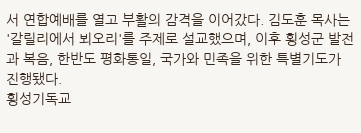서 연합예배를 열고 부활의 감격을 이어갔다. 김도훈 목사는 '갈릴리에서 뵈오리'를 주제로 설교했으며, 이후 횡성군 발전과 복음, 한반도 평화통일, 국가와 민족을 위한 특별기도가 진행됐다.
횡성기독교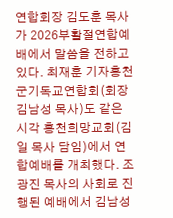연합회장 김도훈 목사가 2026부활절연합예배에서 말씀을 전하고 있다. 최재훈 기자홍천군기독교연합회(회장 김남성 목사)도 같은 시각 홍천희망교회(김일 목사 담임)에서 연합예배를 개최했다. 조광진 목사의 사회로 진행된 예배에서 김남성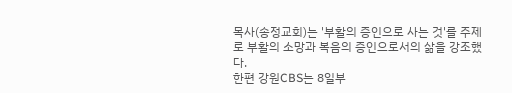목사(송정교회)는 '부활의 증인으로 사는 것'를 주제로 부활의 소망과 복음의 증인으로서의 삶을 강조했다.
한편 강원CBS는 8일부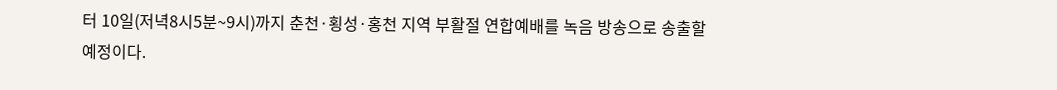터 10일(저녁8시5분~9시)까지 춘천·횡성·홍천 지역 부활절 연합예배를 녹음 방송으로 송출할 예정이다.